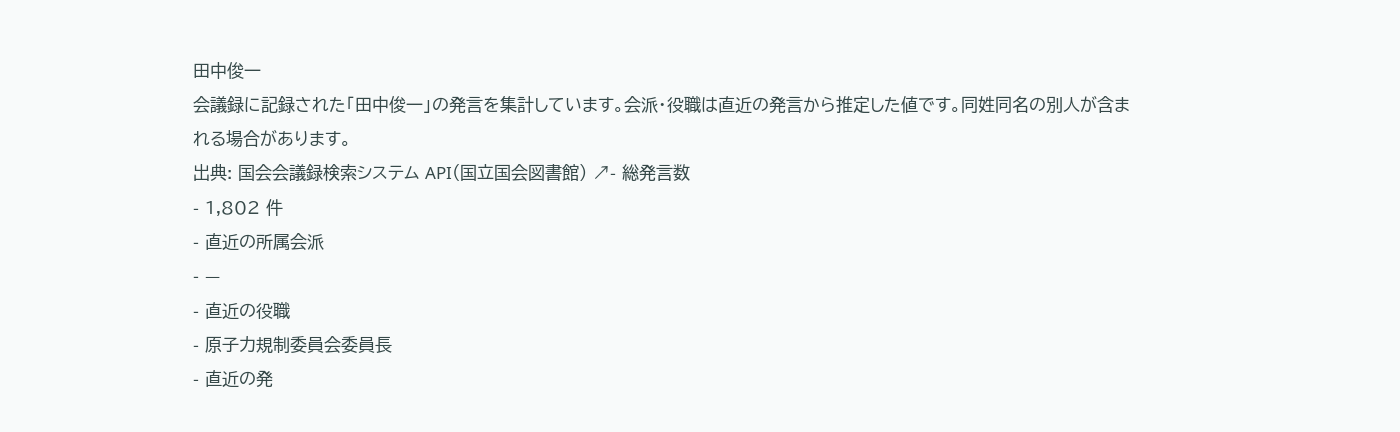田中俊一
会議録に記録された「田中俊一」の発言を集計しています。会派・役職は直近の発言から推定した値です。同姓同名の別人が含まれる場合があります。
出典: 国会会議録検索システム API(国立国会図書館) ↗- 総発言数
- 1,802 件
- 直近の所属会派
- —
- 直近の役職
- 原子力規制委員会委員長
- 直近の発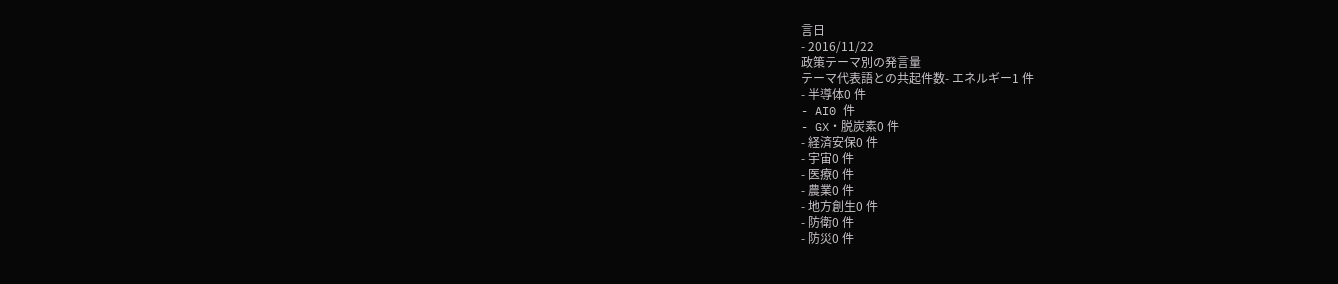言日
- 2016/11/22
政策テーマ別の発言量
テーマ代表語との共起件数- エネルギー1 件
- 半導体0 件
- AI0 件
- GX・脱炭素0 件
- 経済安保0 件
- 宇宙0 件
- 医療0 件
- 農業0 件
- 地方創生0 件
- 防衛0 件
- 防災0 件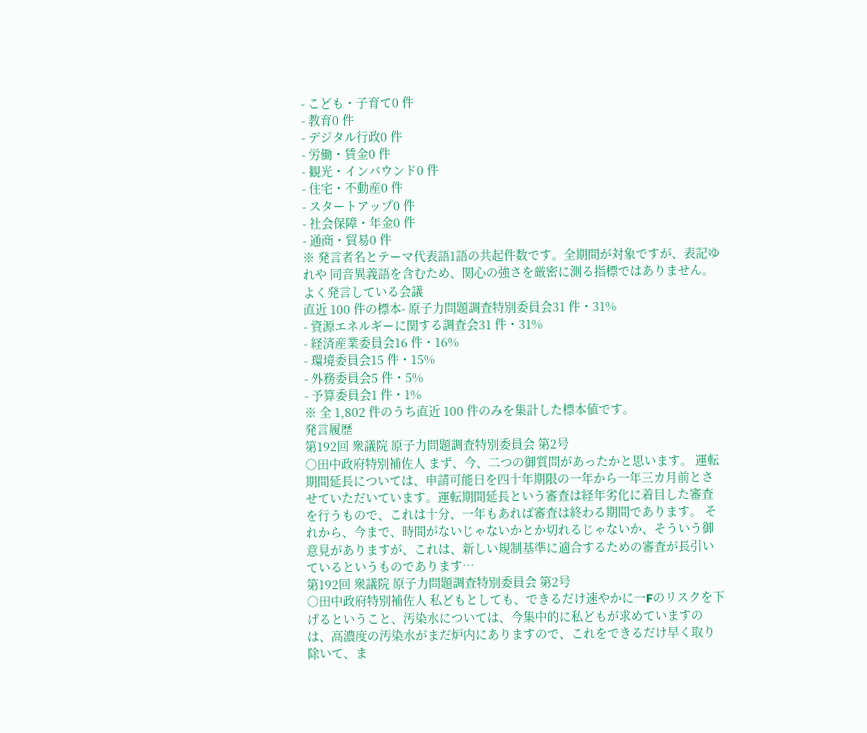- こども・子育て0 件
- 教育0 件
- デジタル行政0 件
- 労働・賃金0 件
- 観光・インバウンド0 件
- 住宅・不動産0 件
- スタートアップ0 件
- 社会保障・年金0 件
- 通商・貿易0 件
※ 発言者名とテーマ代表語1語の共起件数です。全期間が対象ですが、表記ゆれや 同音異義語を含むため、関心の強さを厳密に測る指標ではありません。
よく発言している会議
直近 100 件の標本- 原子力問題調査特別委員会31 件・31%
- 資源エネルギーに関する調査会31 件・31%
- 経済産業委員会16 件・16%
- 環境委員会15 件・15%
- 外務委員会5 件・5%
- 予算委員会1 件・1%
※ 全 1,802 件のうち直近 100 件のみを集計した標本値です。
発言履歴
第192回 衆議院 原子力問題調査特別委員会 第2号
○田中政府特別補佐人 まず、今、二つの御質問があったかと思います。 運転期間延長については、申請可能日を四十年期限の一年から一年三カ月前とさせていただいています。運転期間延長という審査は経年劣化に着目した審査を行うもので、これは十分、一年もあれば審査は終わる期間であります。 それから、今まで、時間がないじゃないかとか切れるじゃないか、そういう御意見がありますが、これは、新しい規制基準に適合するための審査が長引いているというものであります…
第192回 衆議院 原子力問題調査特別委員会 第2号
○田中政府特別補佐人 私どもとしても、できるだけ速やかに一Fのリスクを下げるということ、汚染水については、今集中的に私どもが求めていますのは、高濃度の汚染水がまだ炉内にありますので、これをできるだけ早く取り除いて、ま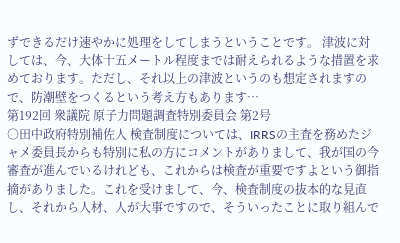ずできるだけ速やかに処理をしてしまうということです。 津波に対しては、今、大体十五メートル程度までは耐えられるような措置を求めております。ただし、それ以上の津波というのも想定されますので、防潮壁をつくるという考え方もあります…
第192回 衆議院 原子力問題調査特別委員会 第2号
○田中政府特別補佐人 検査制度については、IRRSの主査を務めたジャメ委員長からも特別に私の方にコメントがありまして、我が国の今審査が進んでいるけれども、これからは検査が重要ですよという御指摘がありました。これを受けまして、今、検査制度の抜本的な見直し、それから人材、人が大事ですので、そういったことに取り組んで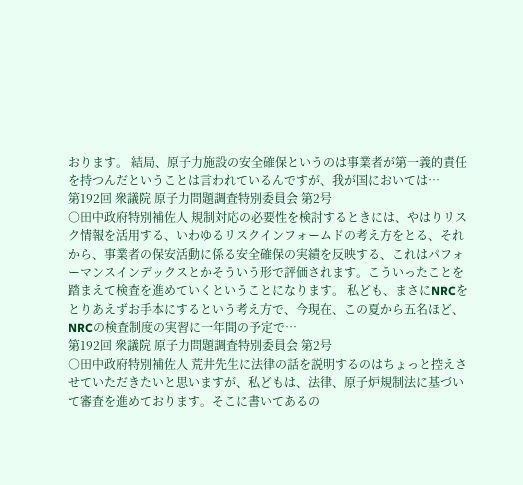おります。 結局、原子力施設の安全確保というのは事業者が第一義的責任を持つんだということは言われているんですが、我が国においては…
第192回 衆議院 原子力問題調査特別委員会 第2号
○田中政府特別補佐人 規制対応の必要性を検討するときには、やはりリスク情報を活用する、いわゆるリスクインフォームドの考え方をとる、それから、事業者の保安活動に係る安全確保の実績を反映する、これはパフォーマンスインデックスとかそういう形で評価されます。こういったことを踏まえて検査を進めていくということになります。 私ども、まさにNRCをとりあえずお手本にするという考え方で、今現在、この夏から五名ほど、NRCの検査制度の実習に一年間の予定で…
第192回 衆議院 原子力問題調査特別委員会 第2号
○田中政府特別補佐人 荒井先生に法律の話を説明するのはちょっと控えさせていただきたいと思いますが、私どもは、法律、原子炉規制法に基づいて審査を進めております。そこに書いてあるの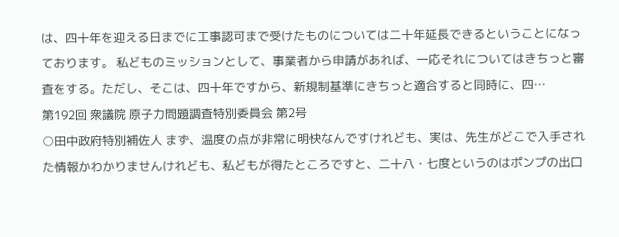は、四十年を迎える日までに工事認可まで受けたものについては二十年延長できるということになっております。 私どものミッションとして、事業者から申請があれば、一応それについてはきちっと審査をする。ただし、そこは、四十年ですから、新規制基準にきちっと適合すると同時に、四…
第192回 衆議院 原子力問題調査特別委員会 第2号
○田中政府特別補佐人 まず、温度の点が非常に明快なんですけれども、実は、先生がどこで入手された情報かわかりませんけれども、私どもが得たところですと、二十八・七度というのはポンプの出口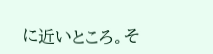に近いところ。そ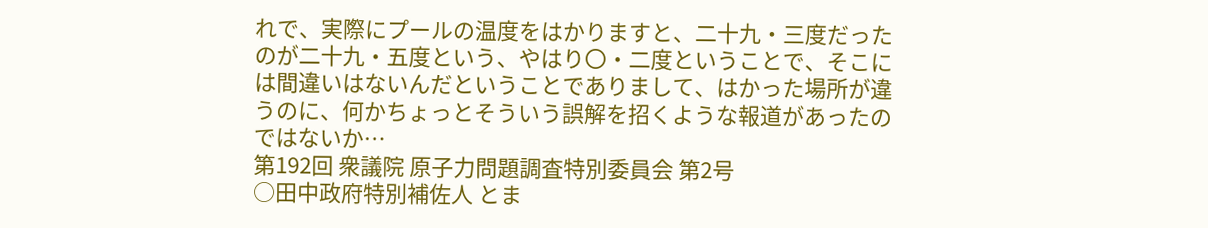れで、実際にプールの温度をはかりますと、二十九・三度だったのが二十九・五度という、やはり〇・二度ということで、そこには間違いはないんだということでありまして、はかった場所が違うのに、何かちょっとそういう誤解を招くような報道があったのではないか…
第192回 衆議院 原子力問題調査特別委員会 第2号
○田中政府特別補佐人 とま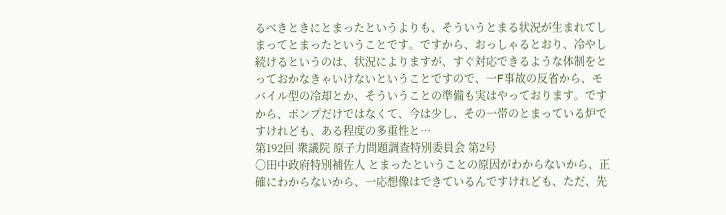るべきときにとまったというよりも、そういうとまる状況が生まれてしまってとまったということです。ですから、おっしゃるとおり、冷やし続けるというのは、状況によりますが、すぐ対応できるような体制をとっておかなきゃいけないということですので、一F事故の反省から、モバイル型の冷却とか、そういうことの準備も実はやっております。ですから、ポンプだけではなくて、今は少し、その一帯のとまっている炉ですけれども、ある程度の多重性と…
第192回 衆議院 原子力問題調査特別委員会 第2号
○田中政府特別補佐人 とまったということの原因がわからないから、正確にわからないから、一応想像はできているんですけれども、ただ、先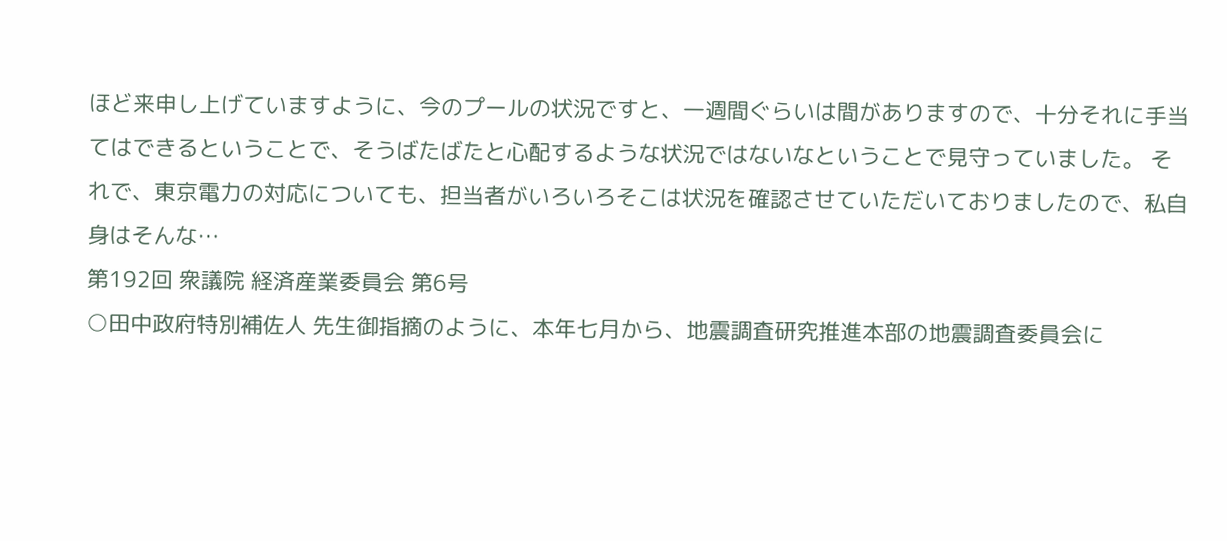ほど来申し上げていますように、今のプールの状況ですと、一週間ぐらいは間がありますので、十分それに手当てはできるということで、そうばたばたと心配するような状況ではないなということで見守っていました。 それで、東京電力の対応についても、担当者がいろいろそこは状況を確認させていただいておりましたので、私自身はそんな…
第192回 衆議院 経済産業委員会 第6号
○田中政府特別補佐人 先生御指摘のように、本年七月から、地震調査研究推進本部の地震調査委員会に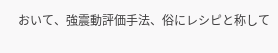おいて、強震動評価手法、俗にレシピと称して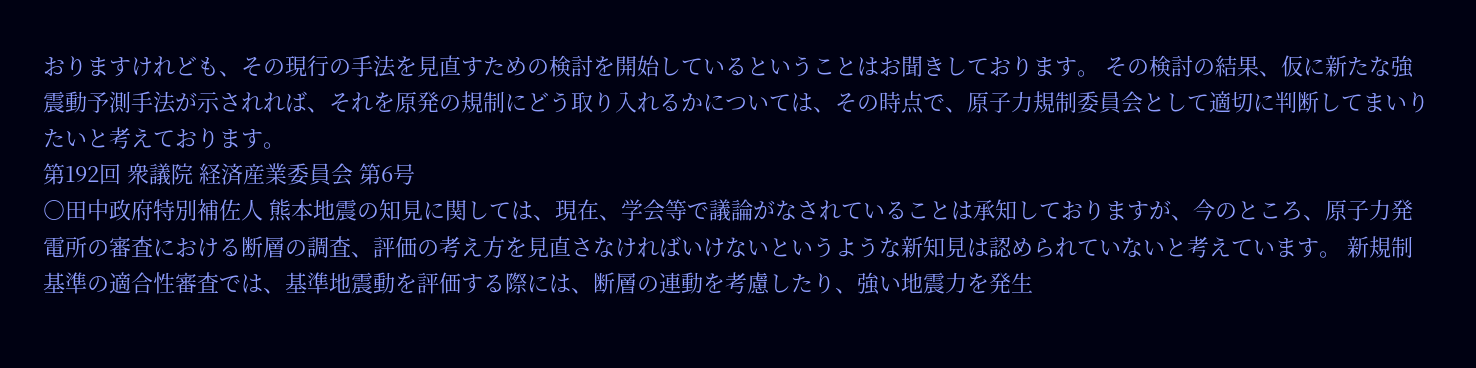おりますけれども、その現行の手法を見直すための検討を開始しているということはお聞きしております。 その検討の結果、仮に新たな強震動予測手法が示されれば、それを原発の規制にどう取り入れるかについては、その時点で、原子力規制委員会として適切に判断してまいりたいと考えております。
第192回 衆議院 経済産業委員会 第6号
○田中政府特別補佐人 熊本地震の知見に関しては、現在、学会等で議論がなされていることは承知しておりますが、今のところ、原子力発電所の審査における断層の調査、評価の考え方を見直さなければいけないというような新知見は認められていないと考えています。 新規制基準の適合性審査では、基準地震動を評価する際には、断層の連動を考慮したり、強い地震力を発生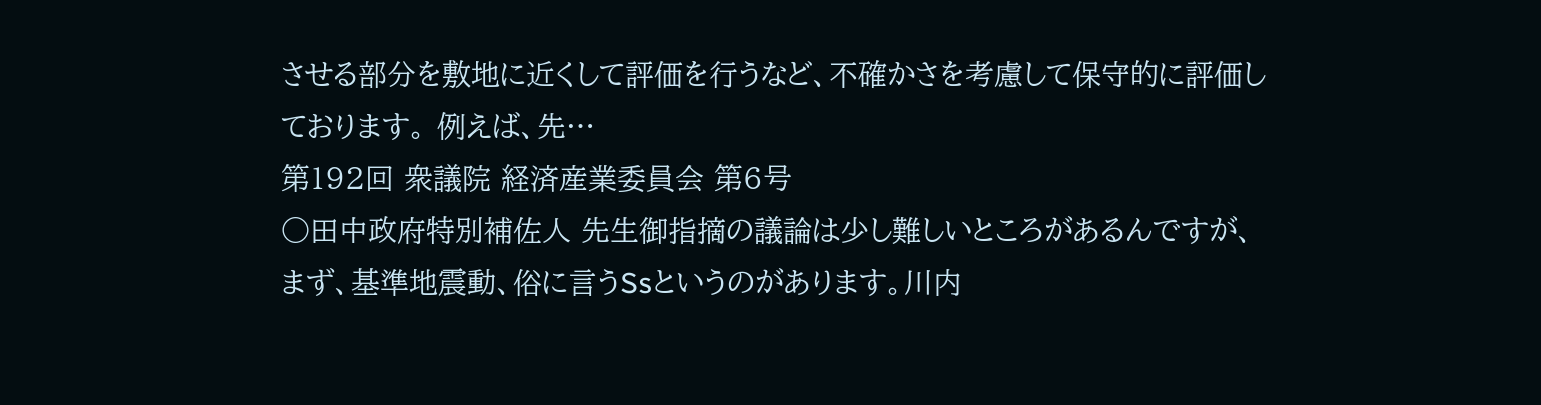させる部分を敷地に近くして評価を行うなど、不確かさを考慮して保守的に評価しております。 例えば、先…
第192回 衆議院 経済産業委員会 第6号
○田中政府特別補佐人 先生御指摘の議論は少し難しいところがあるんですが、まず、基準地震動、俗に言うSsというのがあります。川内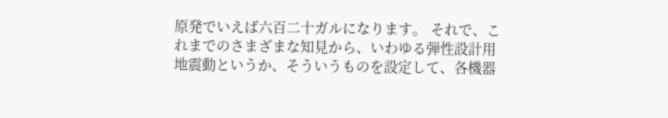原発でいえば六百二十ガルになります。 それで、これまでのさまざまな知見から、いわゆる弾性設計用地震動というか、そういうものを設定して、各機器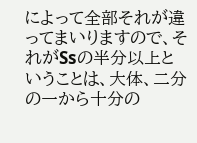によって全部それが違ってまいりますので、それがSsの半分以上ということは、大体、二分の一から十分の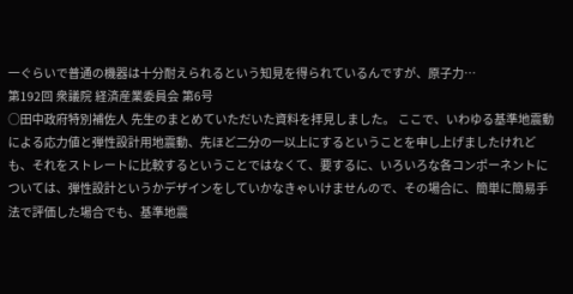一ぐらいで普通の機器は十分耐えられるという知見を得られているんですが、原子力…
第192回 衆議院 経済産業委員会 第6号
○田中政府特別補佐人 先生のまとめていただいた資料を拝見しました。 ここで、いわゆる基準地震動による応力値と弾性設計用地震動、先ほど二分の一以上にするということを申し上げましたけれども、それをストレートに比較するということではなくて、要するに、いろいろな各コンポーネントについては、弾性設計というかデザインをしていかなきゃいけませんので、その場合に、簡単に簡易手法で評価した場合でも、基準地震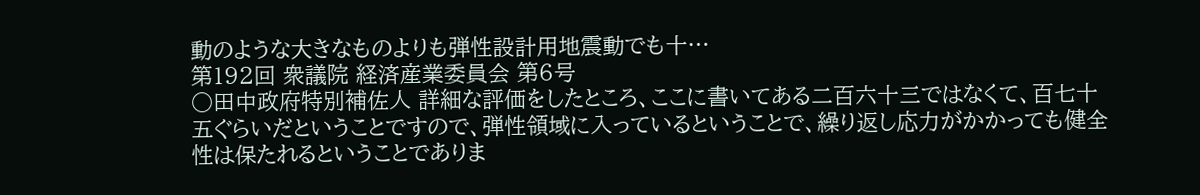動のような大きなものよりも弾性設計用地震動でも十…
第192回 衆議院 経済産業委員会 第6号
○田中政府特別補佐人 詳細な評価をしたところ、ここに書いてある二百六十三ではなくて、百七十五ぐらいだということですので、弾性領域に入っているということで、繰り返し応力がかかっても健全性は保たれるということでありま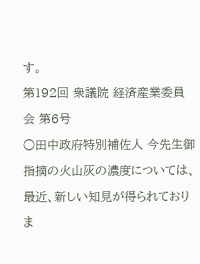す。
第192回 衆議院 経済産業委員会 第6号
○田中政府特別補佐人 今先生御指摘の火山灰の濃度については、最近、新しい知見が得られておりま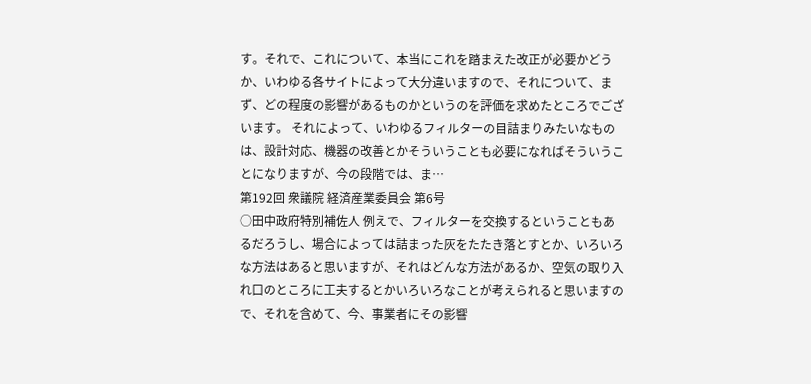す。それで、これについて、本当にこれを踏まえた改正が必要かどうか、いわゆる各サイトによって大分違いますので、それについて、まず、どの程度の影響があるものかというのを評価を求めたところでございます。 それによって、いわゆるフィルターの目詰まりみたいなものは、設計対応、機器の改善とかそういうことも必要になればそういうことになりますが、今の段階では、ま…
第192回 衆議院 経済産業委員会 第6号
○田中政府特別補佐人 例えで、フィルターを交換するということもあるだろうし、場合によっては詰まった灰をたたき落とすとか、いろいろな方法はあると思いますが、それはどんな方法があるか、空気の取り入れ口のところに工夫するとかいろいろなことが考えられると思いますので、それを含めて、今、事業者にその影響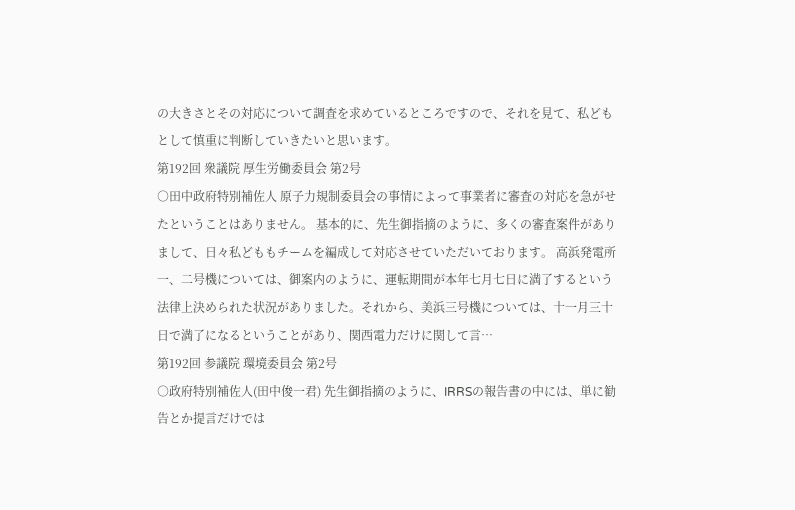の大きさとその対応について調査を求めているところですので、それを見て、私どもとして慎重に判断していきたいと思います。
第192回 衆議院 厚生労働委員会 第2号
○田中政府特別補佐人 原子力規制委員会の事情によって事業者に審査の対応を急がせたということはありません。 基本的に、先生御指摘のように、多くの審査案件がありまして、日々私どももチームを編成して対応させていただいております。 高浜発電所一、二号機については、御案内のように、運転期間が本年七月七日に満了するという法律上決められた状況がありました。それから、美浜三号機については、十一月三十日で満了になるということがあり、関西電力だけに関して言…
第192回 参議院 環境委員会 第2号
○政府特別補佐人(田中俊一君) 先生御指摘のように、IRRSの報告書の中には、単に勧告とか提言だけでは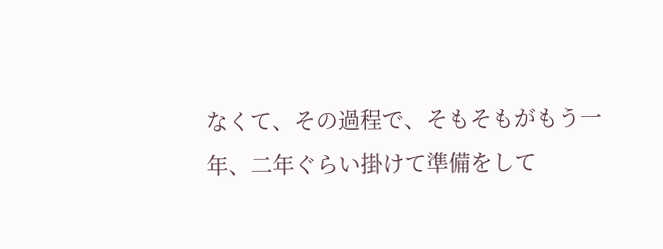なくて、その過程で、そもそもがもう一年、二年ぐらい掛けて準備をして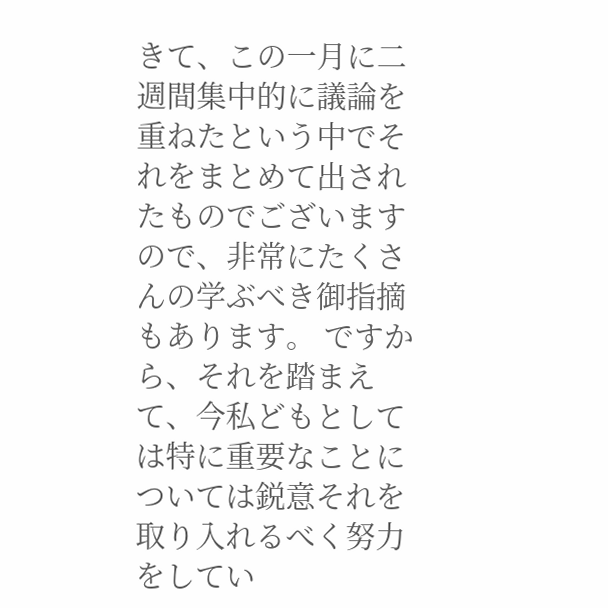きて、この一月に二週間集中的に議論を重ねたという中でそれをまとめて出されたものでございますので、非常にたくさんの学ぶべき御指摘もあります。 ですから、それを踏まえて、今私どもとしては特に重要なことについては鋭意それを取り入れるべく努力をしてい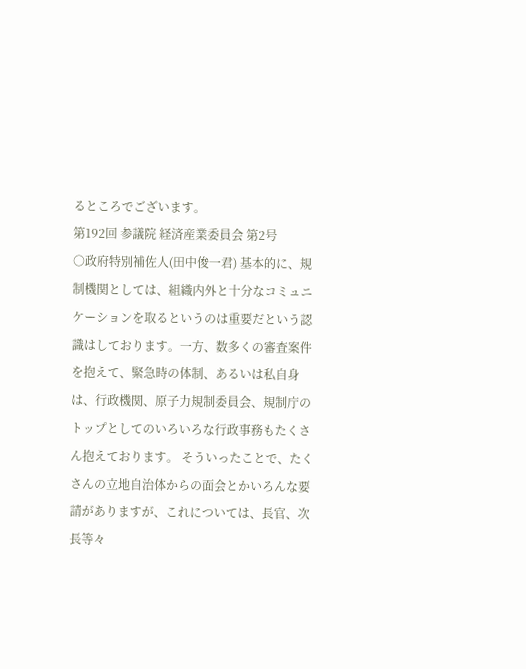るところでございます。
第192回 参議院 経済産業委員会 第2号
○政府特別補佐人(田中俊一君) 基本的に、規制機関としては、組織内外と十分なコミュニケーションを取るというのは重要だという認識はしております。一方、数多くの審査案件を抱えて、緊急時の体制、あるいは私自身は、行政機関、原子力規制委員会、規制庁のトップとしてのいろいろな行政事務もたくさん抱えております。 そういったことで、たくさんの立地自治体からの面会とかいろんな要請がありますが、これについては、長官、次長等々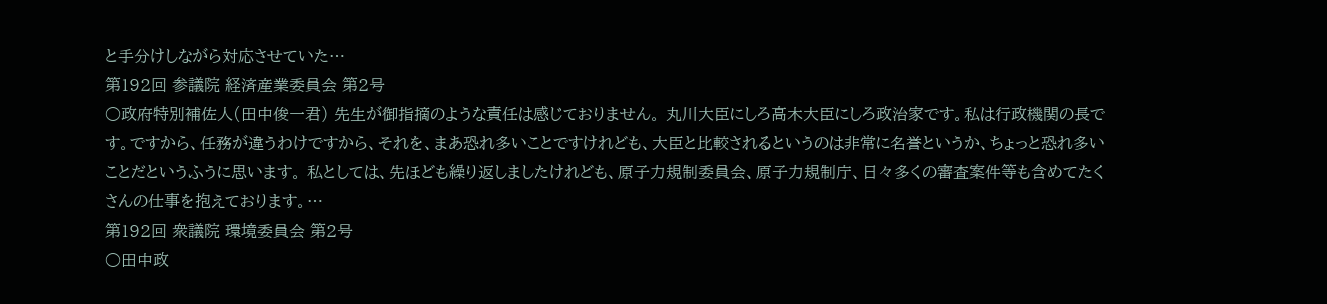と手分けしながら対応させていた…
第192回 参議院 経済産業委員会 第2号
○政府特別補佐人(田中俊一君) 先生が御指摘のような責任は感じておりません。 丸川大臣にしろ高木大臣にしろ政治家です。私は行政機関の長です。ですから、任務が違うわけですから、それを、まあ恐れ多いことですけれども、大臣と比較されるというのは非常に名誉というか、ちょっと恐れ多いことだというふうに思います。 私としては、先ほども繰り返しましたけれども、原子力規制委員会、原子力規制庁、日々多くの審査案件等も含めてたくさんの仕事を抱えております。…
第192回 衆議院 環境委員会 第2号
○田中政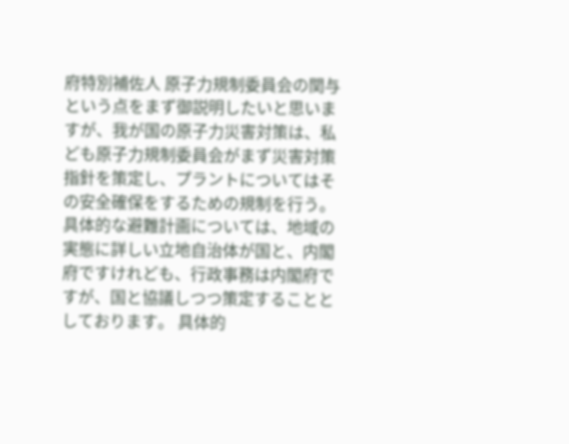府特別補佐人 原子力規制委員会の関与という点をまず御説明したいと思いますが、我が国の原子力災害対策は、私ども原子力規制委員会がまず災害対策指針を策定し、プラントについてはその安全確保をするための規制を行う。具体的な避難計画については、地域の実態に詳しい立地自治体が国と、内閣府ですけれども、行政事務は内閣府ですが、国と協議しつつ策定することとしております。 具体的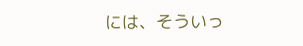には、そういっ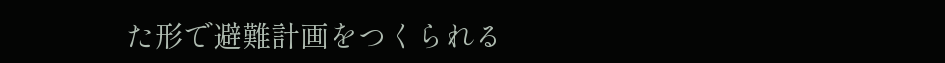た形で避難計画をつくられる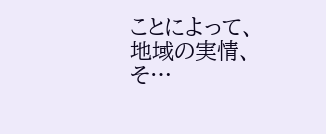ことによって、地域の実情、そ…